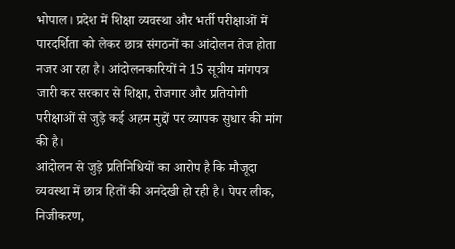भोपाल। प्रदेश में शिक्षा व्यवस्था और भर्ती परीक्षाओं में पारदर्शिता को लेकर छात्र संगठनों का आंदोलन तेज होता नजर आ रहा है। आंदोलनकारियों ने 15 सूत्रीय मांगपत्र जारी कर सरकार से शिक्षा, रोजगार और प्रतियोगी परीक्षाओं से जुड़े कई अहम मुद्दों पर व्यापक सुधार की मांग की है।
आंदोलन से जुड़े प्रतिनिधियों का आरोप है कि मौजूदा व्यवस्था में छात्र हितों की अनदेखी हो रही है। पेपर लीक, निजीकरण,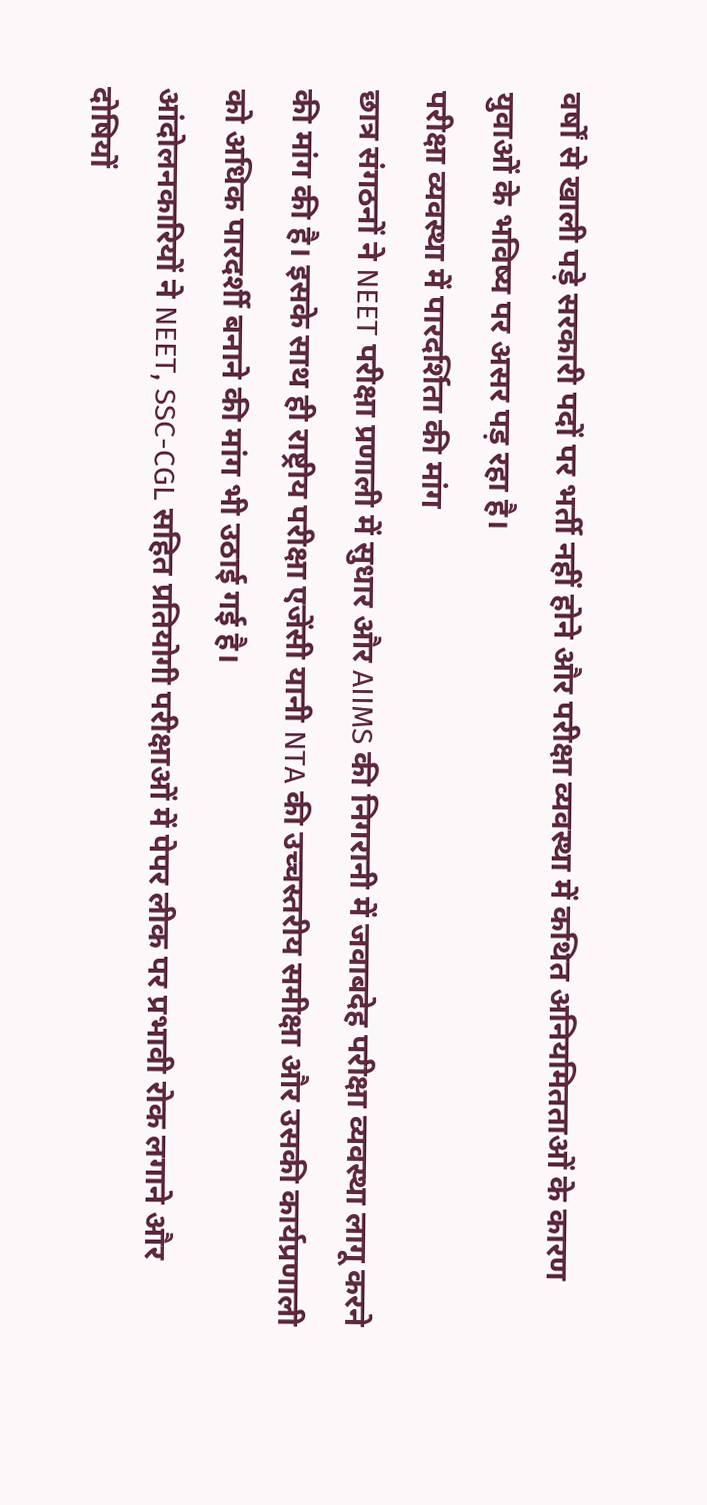वर्षों से खाली पड़े सरकारी पदों पर भर्ती नहीं होने और परीक्षा व्यवस्था में कथित अनियमितताओं के कारण युवाओं के भविष्य पर असर पड़ रहा है।
परीक्षा व्यवस्था में पारदर्शिता की मांग
छात्र संगठनों ने NEET परीक्षा प्रणाली में सुधार और AIIMS की निगरानी में जवाबदेह परीक्षा व्यवस्था लागू करने की मांग की है। इसके साथ ही राष्ट्रीय परीक्षा एजेंसी यानी NTA की उच्चस्तरीय समीक्षा और उसकी कार्यप्रणाली को अधिक पारदर्शी बनाने की मांग भी उठाई गई है।
आंदोलनकारियों ने NEET, SSC-CGL सहित प्रतियोगी परीक्षाओं में पेपर लीक पर प्रभावी रोक लगाने और दोषियों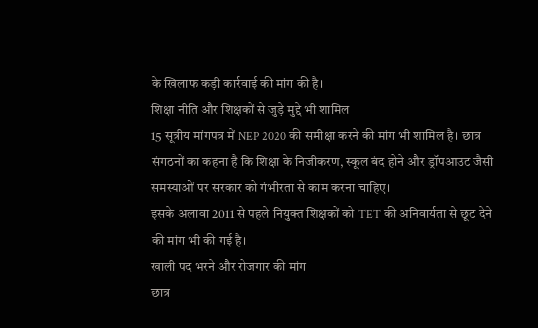के खिलाफ कड़ी कार्रवाई की मांग की है।
शिक्षा नीति और शिक्षकों से जुड़े मुद्दे भी शामिल
15 सूत्रीय मांगपत्र में NEP 2020 की समीक्षा करने की मांग भी शामिल है। छात्र संगठनों का कहना है कि शिक्षा के निजीकरण, स्कूल बंद होने और ड्रॉपआउट जैसी समस्याओं पर सरकार को गंभीरता से काम करना चाहिए।
इसके अलावा 2011 से पहले नियुक्त शिक्षकों को TET की अनिवार्यता से छूट देने की मांग भी की गई है।
खाली पद भरने और रोजगार की मांग
छात्र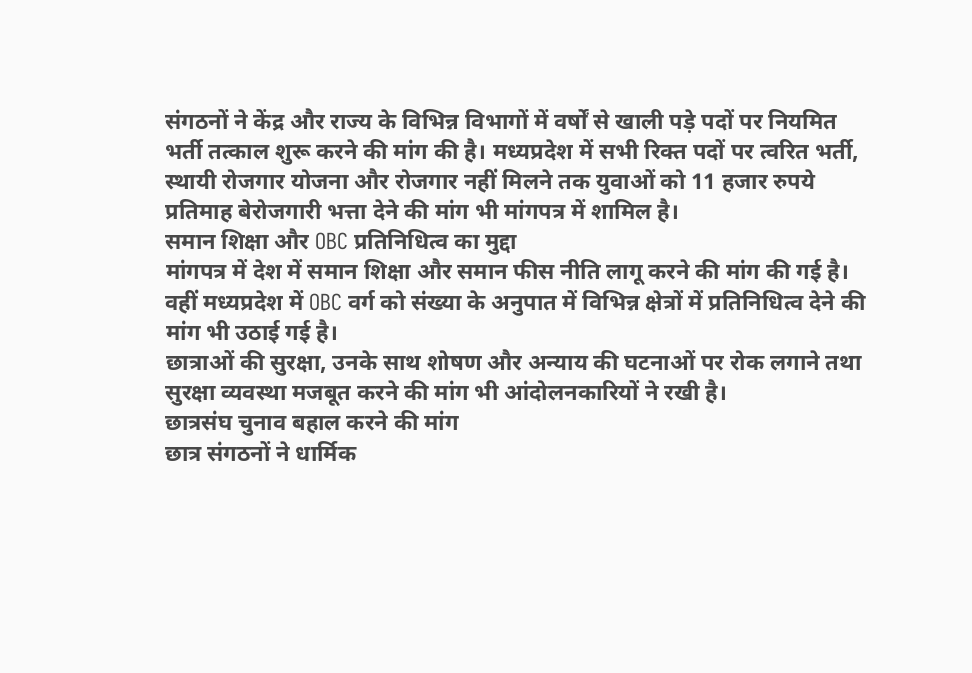संगठनों ने केंद्र और राज्य के विभिन्न विभागों में वर्षों से खाली पड़े पदों पर नियमित भर्ती तत्काल शुरू करने की मांग की है। मध्यप्रदेश में सभी रिक्त पदों पर त्वरित भर्ती, स्थायी रोजगार योजना और रोजगार नहीं मिलने तक युवाओं को 11 हजार रुपये प्रतिमाह बेरोजगारी भत्ता देने की मांग भी मांगपत्र में शामिल है।
समान शिक्षा और OBC प्रतिनिधित्व का मुद्दा
मांगपत्र में देश में समान शिक्षा और समान फीस नीति लागू करने की मांग की गई है। वहीं मध्यप्रदेश में OBC वर्ग को संख्या के अनुपात में विभिन्न क्षेत्रों में प्रतिनिधित्व देने की मांग भी उठाई गई है।
छात्राओं की सुरक्षा, उनके साथ शोषण और अन्याय की घटनाओं पर रोक लगाने तथा सुरक्षा व्यवस्था मजबूत करने की मांग भी आंदोलनकारियों ने रखी है।
छात्रसंघ चुनाव बहाल करने की मांग
छात्र संगठनों ने धार्मिक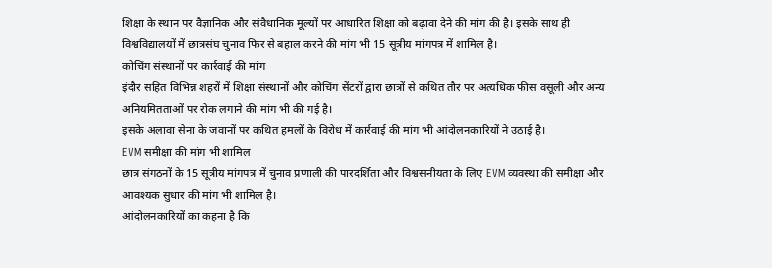शिक्षा के स्थान पर वैज्ञानिक और संवैधानिक मूल्यों पर आधारित शिक्षा को बढ़ावा देने की मांग की है। इसके साथ ही विश्वविद्यालयों में छात्रसंघ चुनाव फिर से बहाल करने की मांग भी 15 सूत्रीय मांगपत्र में शामिल है।
कोचिंग संस्थानों पर कार्रवाई की मांग
इंदौर सहित विभिन्न शहरों में शिक्षा संस्थानों और कोचिंग सेंटरों द्वारा छात्रों से कथित तौर पर अत्यधिक फीस वसूली और अन्य अनियमितताओं पर रोक लगाने की मांग भी की गई है।
इसके अलावा सेना के जवानों पर कथित हमलों के विरोध में कार्रवाई की मांग भी आंदोलनकारियों ने उठाई है।
EVM समीक्षा की मांग भी शामिल
छात्र संगठनों के 15 सूत्रीय मांगपत्र में चुनाव प्रणाली की पारदर्शिता और विश्वसनीयता के लिए EVM व्यवस्था की समीक्षा और आवश्यक सुधार की मांग भी शामिल है।
आंदोलनकारियों का कहना है कि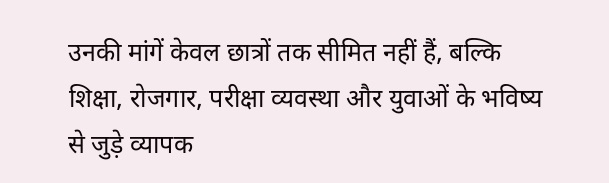उनकी मांगें केवल छात्रों तक सीमित नहीं हैं, बल्कि शिक्षा, रोजगार, परीक्षा व्यवस्था और युवाओं के भविष्य से जुड़े व्यापक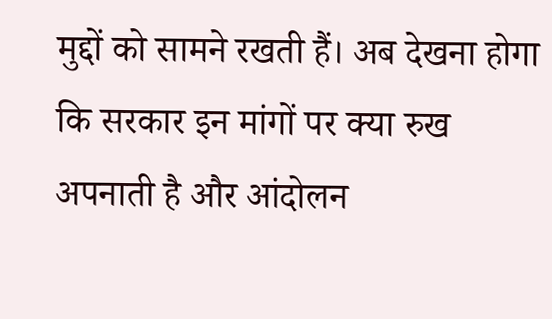मुद्दों को सामने रखती हैं। अब देखना होगा कि सरकार इन मांगों पर क्या रुख अपनाती है और आंदोलन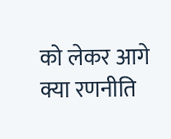को लेकर आगे क्या रणनीति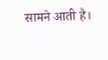सामने आती है।